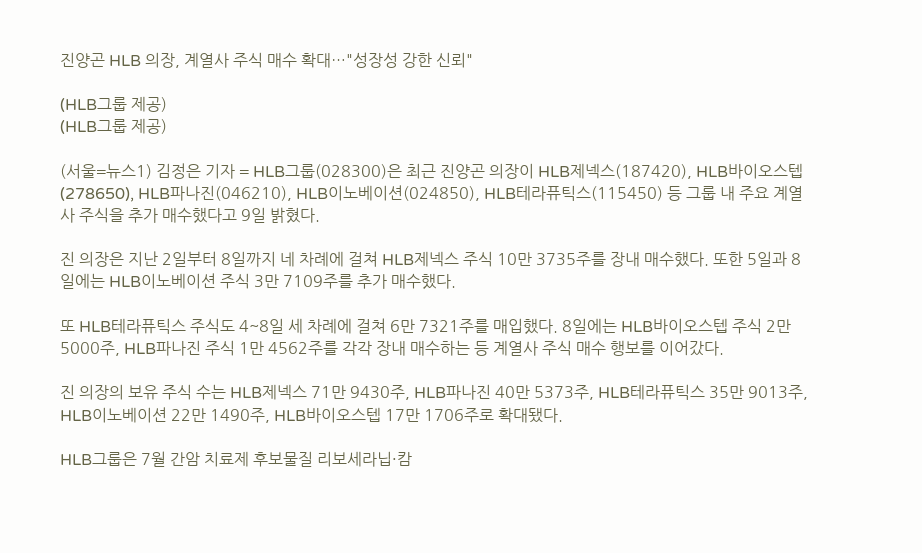진양곤 HLB 의장, 계열사 주식 매수 확대…"성장성 강한 신뢰"

(HLB그룹 제공)
(HLB그룹 제공)

(서울=뉴스1) 김정은 기자 = HLB그룹(028300)은 최근 진양곤 의장이 HLB제넥스(187420), HLB바이오스텝(278650), HLB파나진(046210), HLB이노베이션(024850), HLB테라퓨틱스(115450) 등 그룹 내 주요 계열사 주식을 추가 매수했다고 9일 밝혔다.

진 의장은 지난 2일부터 8일까지 네 차례에 걸쳐 HLB제넥스 주식 10만 3735주를 장내 매수했다. 또한 5일과 8일에는 HLB이노베이션 주식 3만 7109주를 추가 매수했다.

또 HLB테라퓨틱스 주식도 4~8일 세 차례에 걸쳐 6만 7321주를 매입했다. 8일에는 HLB바이오스텝 주식 2만 5000주, HLB파나진 주식 1만 4562주를 각각 장내 매수하는 등 계열사 주식 매수 행보를 이어갔다.

진 의장의 보유 주식 수는 HLB제넥스 71만 9430주, HLB파나진 40만 5373주, HLB테라퓨틱스 35만 9013주, HLB이노베이션 22만 1490주, HLB바이오스텝 17만 1706주로 확대됐다.

HLB그룹은 7월 간암 치료제 후보물질 리보세라닙·캄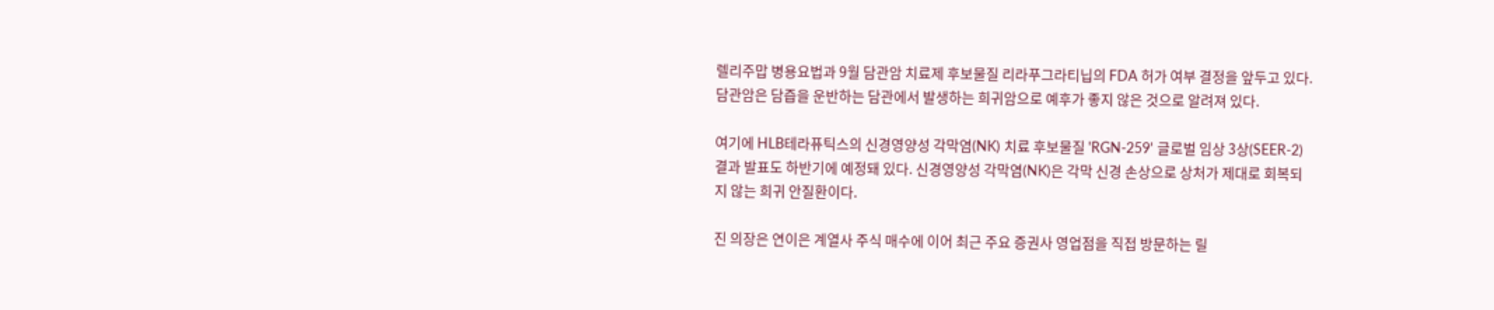렐리주맙 병용요법과 9월 담관암 치료제 후보물질 리라푸그라티닙의 FDA 허가 여부 결정을 앞두고 있다. 담관암은 담즙을 운반하는 담관에서 발생하는 희귀암으로 예후가 좋지 않은 것으로 알려져 있다.

여기에 HLB테라퓨틱스의 신경영양성 각막염(NK) 치료 후보물질 'RGN-259' 글로벌 임상 3상(SEER-2) 결과 발표도 하반기에 예정돼 있다. 신경영양성 각막염(NK)은 각막 신경 손상으로 상처가 제대로 회복되지 않는 희귀 안질환이다.

진 의장은 연이은 계열사 주식 매수에 이어 최근 주요 증권사 영업점을 직접 방문하는 릴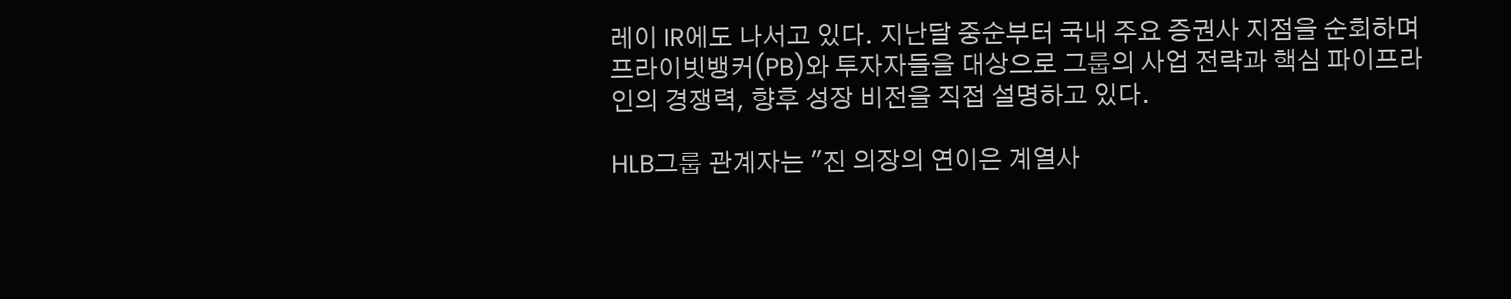레이 IR에도 나서고 있다. 지난달 중순부터 국내 주요 증권사 지점을 순회하며 프라이빗뱅커(PB)와 투자자들을 대상으로 그룹의 사업 전략과 핵심 파이프라인의 경쟁력, 향후 성장 비전을 직접 설명하고 있다.

HLB그룹 관계자는 "진 의장의 연이은 계열사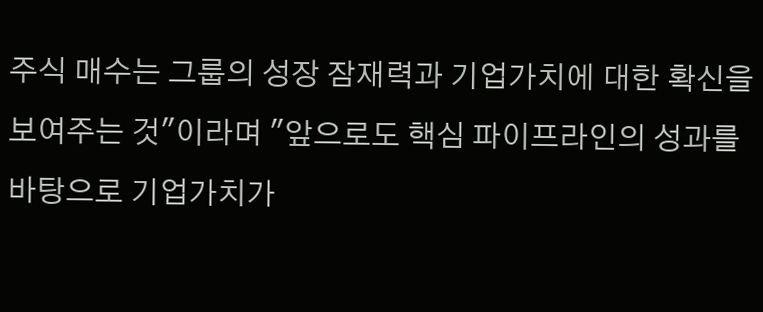주식 매수는 그룹의 성장 잠재력과 기업가치에 대한 확신을 보여주는 것"이라며 "앞으로도 핵심 파이프라인의 성과를 바탕으로 기업가치가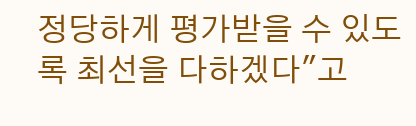정당하게 평가받을 수 있도록 최선을 다하겠다"고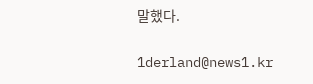말했다.

1derland@news1.kr